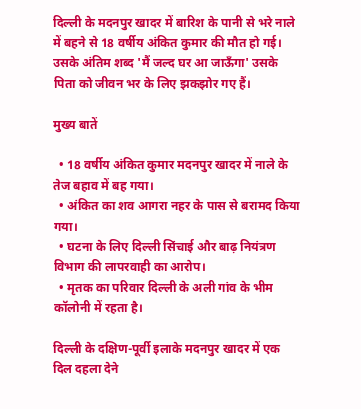दिल्ली के मदनपुर खादर में बारिश के पानी से भरे नाले में बहने से 18 वर्षीय अंकित कुमार की मौत हो गई। उसके अंतिम शब्द 'मैं जल्द घर आ जाऊँगा' उसके पिता को जीवन भर के लिए झकझोर गए हैं।

मुख्य बातें

  • 18 वर्षीय अंकित कुमार मदनपुर खादर में नाले के तेज बहाव में बह गया।
  • अंकित का शव आगरा नहर के पास से बरामद किया गया।
  • घटना के लिए दिल्ली सिंचाई और बाढ़ नियंत्रण विभाग की लापरवाही का आरोप।
  • मृतक का परिवार दिल्ली के अली गांव के भीम कॉलोनी में रहता है।

दिल्ली के दक्षिण-पूर्वी इलाके मदनपुर खादर में एक दिल दहला देने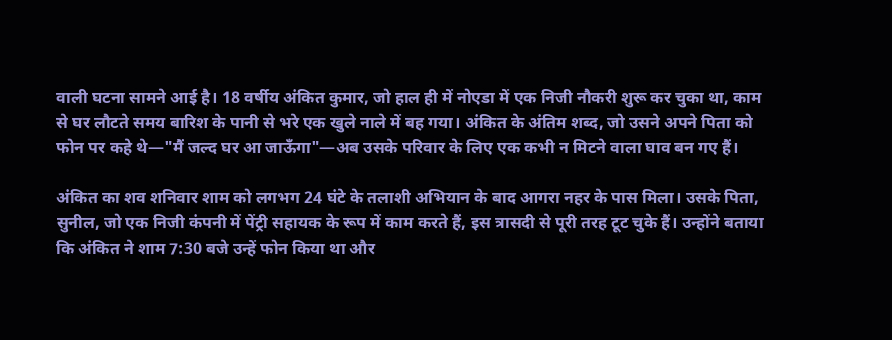वाली घटना सामने आई है। 18 वर्षीय अंकित कुमार, जो हाल ही में नोएडा में एक निजी नौकरी शुरू कर चुका था, काम से घर लौटते समय बारिश के पानी से भरे एक खुले नाले में बह गया। अंकित के अंतिम शब्द, जो उसने अपने पिता को फोन पर कहे थे—"मैं जल्द घर आ जाऊँगा"—अब उसके परिवार के लिए एक कभी न मिटने वाला घाव बन गए हैं।

अंकित का शव शनिवार शाम को लगभग 24 घंटे के तलाशी अभियान के बाद आगरा नहर के पास मिला। उसके पिता, सुनील, जो एक निजी कंपनी में पेंट्री सहायक के रूप में काम करते हैं, इस त्रासदी से पूरी तरह टूट चुके हैं। उन्होंने बताया कि अंकित ने शाम 7:30 बजे उन्हें फोन किया था और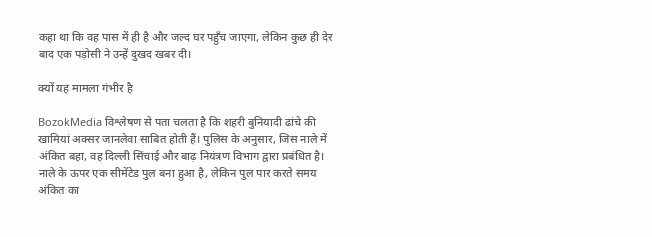कहा था कि वह पास में ही है और जल्द घर पहुँच जाएगा, लेकिन कुछ ही देर बाद एक पड़ोसी ने उन्हें दुखद खबर दी।

क्यों यह मामला गंभीर है

BozokMedia विश्लेषण से पता चलता है कि शहरी बुनियादी ढांचे की खामियां अक्सर जानलेवा साबित होती हैं। पुलिस के अनुसार, जिस नाले में अंकित बहा, वह दिल्ली सिंचाई और बाढ़ नियंत्रण विभाग द्वारा प्रबंधित है। नाले के ऊपर एक सीमेंटेड पुल बना हुआ है, लेकिन पुल पार करते समय अंकित का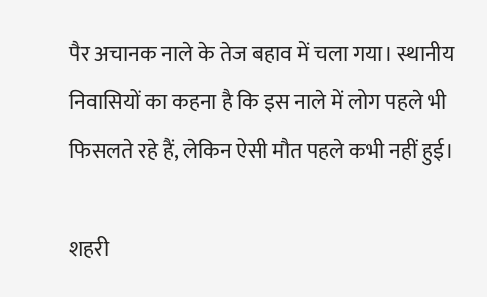पैर अचानक नाले के तेज बहाव में चला गया। स्थानीय निवासियों का कहना है कि इस नाले में लोग पहले भी फिसलते रहे हैं, लेकिन ऐसी मौत पहले कभी नहीं हुई।

शहरी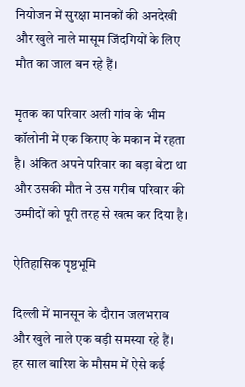नियोजन में सुरक्षा मानकों की अनदेखी और खुले नाले मासूम जिंदगियों के लिए मौत का जाल बन रहे हैं।

मृतक का परिवार अली गांव के भीम कॉलोनी में एक किराए के मकान में रहता है। अंकित अपने परिवार का बड़ा बेटा था और उसकी मौत ने उस गरीब परिवार की उम्मीदों को पूरी तरह से खत्म कर दिया है।

ऐतिहासिक पृष्ठभूमि

दिल्ली में मानसून के दौरान जलभराव और खुले नाले एक बड़ी समस्या रहे हैं। हर साल बारिश के मौसम में ऐसे कई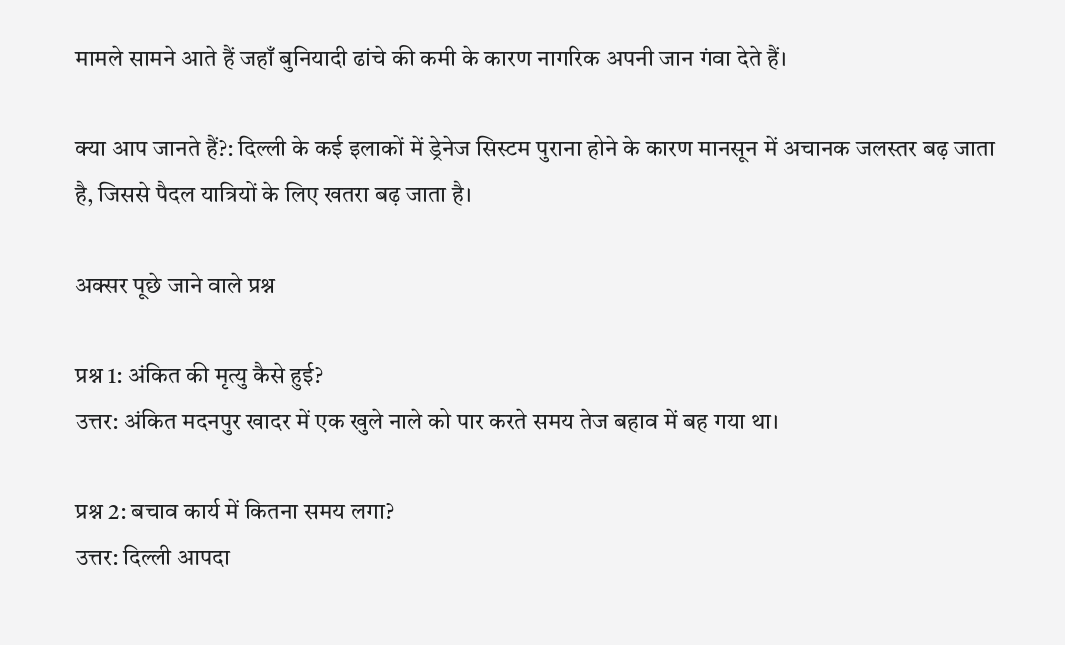मामले सामने आते हैं जहाँ बुनियादी ढांचे की कमी के कारण नागरिक अपनी जान गंवा देते हैं।

क्या आप जानते हैं?: दिल्ली के कई इलाकों में ड्रेनेज सिस्टम पुराना होने के कारण मानसून में अचानक जलस्तर बढ़ जाता है, जिससे पैदल यात्रियों के लिए खतरा बढ़ जाता है।

अक्सर पूछे जाने वाले प्रश्न

प्रश्न 1: अंकित की मृत्यु कैसे हुई?
उत्तर: अंकित मदनपुर खादर में एक खुले नाले को पार करते समय तेज बहाव में बह गया था।

प्रश्न 2: बचाव कार्य में कितना समय लगा?
उत्तर: दिल्ली आपदा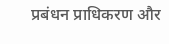प्रबंधन प्राधिकरण और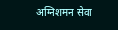अग्निशमन सेवा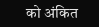को अंकित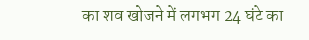का शव खोजने में लगभग 24 घंटे का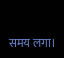समय लगा।